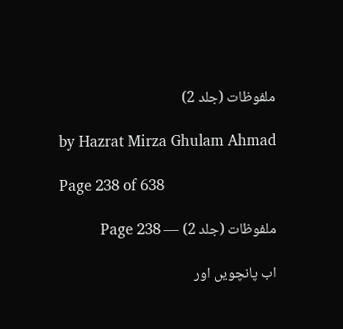ملفوظات (جلد 2)

by Hazrat Mirza Ghulam Ahmad

Page 238 of 638

ملفوظات (جلد 2) — Page 238

اب پانچویں اور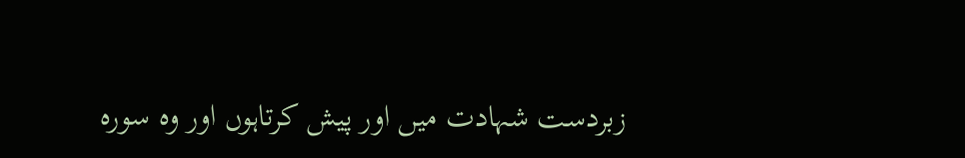زبردست شہادت میں اور پیش کرتاہوں اور وہ سورہ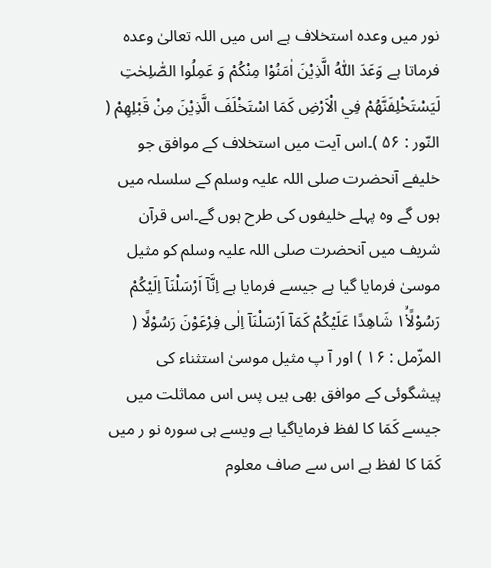نور میں وعدہ استخلاف ہے اس میں اللہ تعالیٰ وعدہ فرماتا ہے وَعَدَ اللّٰهُ الَّذِيْنَ اٰمَنُوْا مِنْكُمْ وَ عَمِلُوا الصّٰلِحٰتِ لَيَسْتَخْلِفَنَّهُمْ فِي الْاَرْضِ كَمَا اسْتَخْلَفَ الَّذِيْنَ مِنْ قَبْلِهِمْ ( النّور : ۵۶ )۔اس آیت میں استخلاف کے موافق جو خلیفے آنحضرت صلی اللہ علیہ وسلم کے سلسلہ میں ہوں گے وہ پہلے خلیفوں کی طرح ہوں گے۔اس قرآن شریف میں آنحضرت صلی اللہ علیہ وسلم کو مثیل موسیٰ فرمایا گیا ہے جیسے فرمایا ہے اِنَّاۤ اَرْسَلْنَاۤ اِلَيْكُمْ رَسُوْلًا١ۙ۬ شَاهِدًا عَلَيْكُمْ كَمَاۤ اَرْسَلْنَاۤ اِلٰى فِرْعَوْنَ رَسُوْلًا ( المزّمل : ۱۶ ) اور آ پ مثیل موسیٰ استثناء کی پیشگوئی کے موافق بھی ہیں پس اس مماثلت میں جیسے كَمَا کا لفظ فرمایاگیا ہے ویسے ہی سورہ نو ر میں كَمَا کا لفظ ہے اس سے صاف معلوم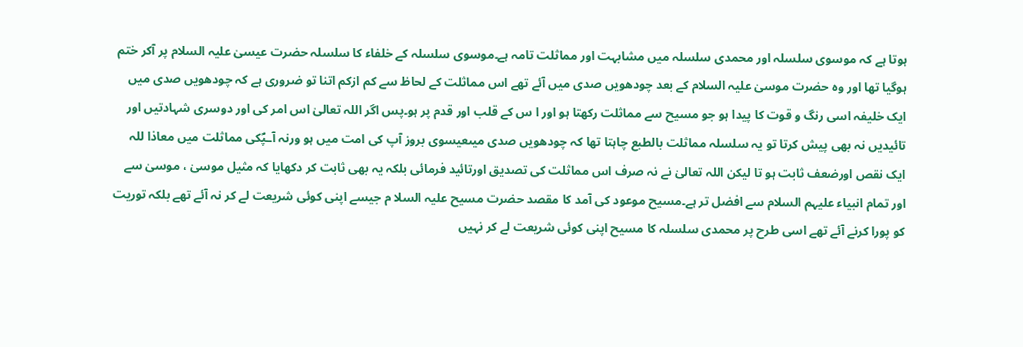ہوتا ہے کہ موسوی سلسلہ اور محمدی سلسلہ میں مشابہت اور مماثلت تامہ ہے۔موسوی سلسلہ کے خلفاء کا سلسلہ حضرت عیسیٰ علیہ السلام پر آکر ختم ہوگیا تھا اور وہ حضرت موسیٰ علیہ السلام کے بعد چودھویں صدی میں آئے تھے اس مماثلت کے لحاظ سے کم ازکم اتنا تو ضروری ہے کہ چودھویں صدی میں ایک خلیفہ اسی رنگ و قوت کا پیدا ہو جو مسیح سے مماثلت رکھتا ہو اور ا س کے قلب اور قدم پر ہو۔پس اگر اللہ تعالیٰ اس امر کی اور دوسری شہادتیں اور تائیدیں نہ بھی پیش کرتا تو یہ سلسلہ مماثلت بالطبع چاہتا تھا کہ چودھویں صدی میںعیسوی بروز آپ کی امت میں ہو ورنہ آـپؐکی مماثلت میں معاذا للہ ایک نقص اورضعف ثابت ہو تا لیکن اللہ تعالیٰ نے نہ صرف اس مماثلت کی تصدیق اورتائید فرمائی بلکہ یہ بھی ثابت کر دکھایا کہ مثیل موسیٰ ، موسیٰ سے اور تمام انبیاء علیہم السلام سے افضل تر ہے۔مسیح موعود کی آمد کا مقصد حضرت مسیح علیہ السلا م جیسے اپنی کوئی شریعت لے کر نہ آئے تھے بلکہ توریت کو پورا کرنے آئے تھے اسی طرح پر محمدی سلسلہ کا مسیح اپنی کوئی شریعت لے کر نہیں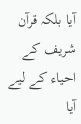آیا بلکہ قرآن شریف کے احیاء کے لیے آیا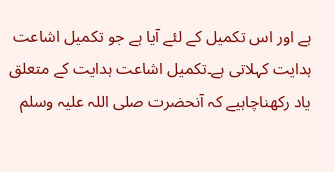ہے اور اس تکمیل کے لئے آیا ہے جو تکمیل اشاعت ہدایت کہلاتی ہے۔تکمیل اشاعت ہدایت کے متعلق یاد رکھناچاہیے کہ آنحضرت صلی اللہ علیہ وسلم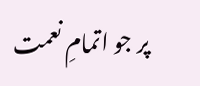پر جو اتمامِ نعمت